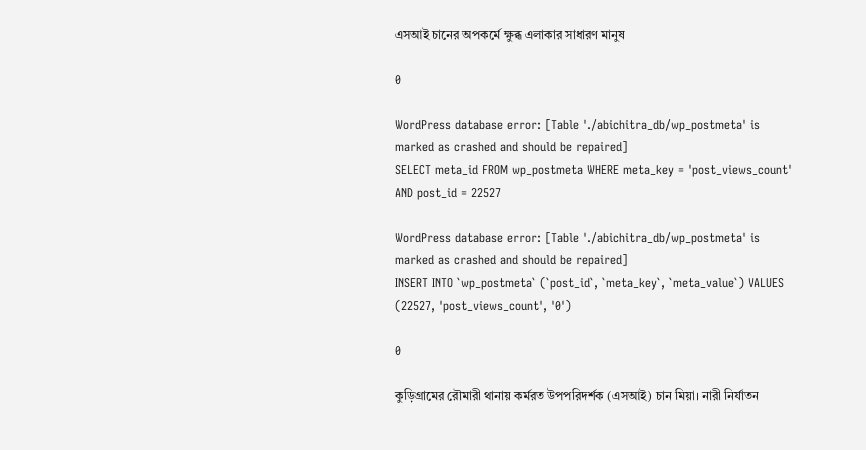এসআই চানের অপকর্মে ক্ষুব্ধ এলাকার সাধারণ মানুষ

0

WordPress database error: [Table './abichitra_db/wp_postmeta' is marked as crashed and should be repaired]
SELECT meta_id FROM wp_postmeta WHERE meta_key = 'post_views_count' AND post_id = 22527

WordPress database error: [Table './abichitra_db/wp_postmeta' is marked as crashed and should be repaired]
INSERT INTO `wp_postmeta` (`post_id`, `meta_key`, `meta_value`) VALUES (22527, 'post_views_count', '0')

0

কুড়িগ্রামের রৌমারী থানায় কর্মরত উপপরিদর্শক (এসআই) চান মিয়া। নারী নির্যাতন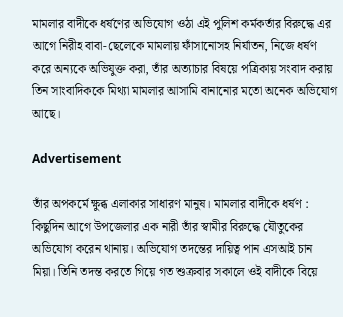মামলার বাদীকে ধর্ষণের অভিযোগ ওঠা এই পুলিশ কর্মকর্তার বিরুদ্ধে এর আগে নিরীহ বাবা-ছেলেকে মামলায় ফাঁসানোসহ নির্যাতন, নিজে ধর্ষণ করে অন্যকে অভিযুক্ত করা, তাঁর অত্যাচার বিষয়ে পত্রিকায় সংবাদ করায় তিন সাংবাদিককে মিথ্যা মামলার আসামি বানানোর মতো অনেক অভিযোগ আছে।

Advertisement

তাঁর অপকর্মে ক্ষুব্ধ এলাকার সাধারণ মানুষ। মামলার বাদীকে ধর্ষণ : কিছুদিন আগে উপজেলার এক নারী তাঁর স্বামীর বিরুদ্ধে যৌতুকের অভিযোগ করেন থানায়। অভিযোগ তদন্তের দায়িত্ব পান এসআই চান মিয়া। তিনি তদন্ত করতে গিয়ে গত শুক্রবার সকালে ওই বাদীকে বিয়ে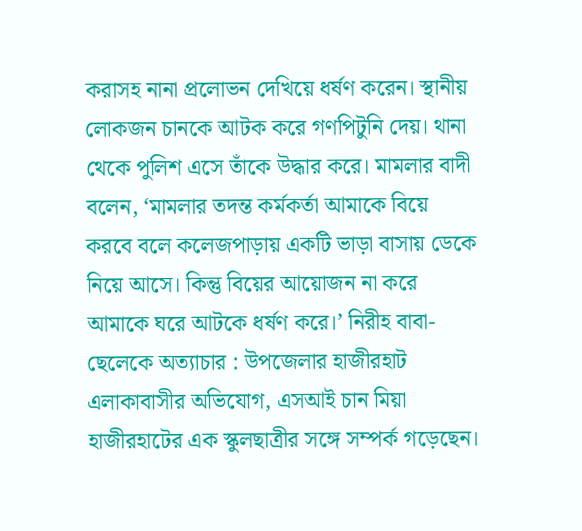করাসহ নানা প্রলোভন দেখিয়ে ধর্ষণ করেন। স্থানীয় লোকজন চানকে আটক করে গণপিটুনি দেয়। থানা থেকে পুলিশ এসে তাঁকে উদ্ধার করে। মামলার বাদী বলেন, ‘মামলার তদন্ত কর্মকর্তা আমাকে বিয়ে করবে বলে কলেজপাড়ায় একটি ভাড়া বাসায় ডেকে নিয়ে আসে। কিন্তু বিয়ের আয়োজন না করে আমাকে ঘরে আটকে ধর্ষণ করে।’ নিরীহ বাবা-ছেলেকে অত্যাচার : উপজেলার হাজীরহাট এলাকাবাসীর অভিযোগ, এসআই চান মিয়া হাজীরহাটের এক স্কুলছাত্রীর সঙ্গে সম্পর্ক গড়েছেন।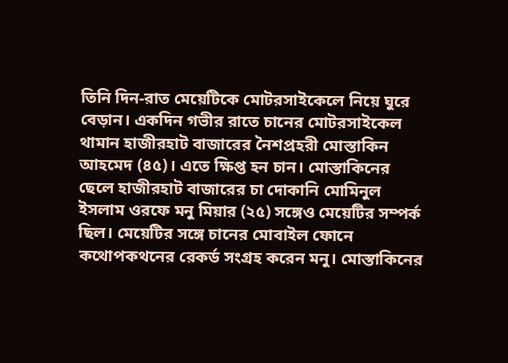তিনি দিন-রাত মেয়েটিকে মোটরসাইকেলে নিয়ে ঘুরে বেড়ান। একদিন গভীর রাতে চানের মোটরসাইকেল থামান হাজীরহাট বাজারের নৈশপ্রহরী মোস্তাকিন আহমেদ (৪৫)। এতে ক্ষিপ্ত হন চান। মোস্তাকিনের ছেলে হাজীরহাট বাজারের চা দোকানি মোমিনুল ইসলাম ওরফে মনু মিয়ার (২৫) সঙ্গেও মেয়েটির সম্পর্ক ছিল। মেয়েটির সঙ্গে চানের মোবাইল ফোনে কথোপকথনের রেকর্ড সংগ্রহ করেন মনু। মোস্তাকিনের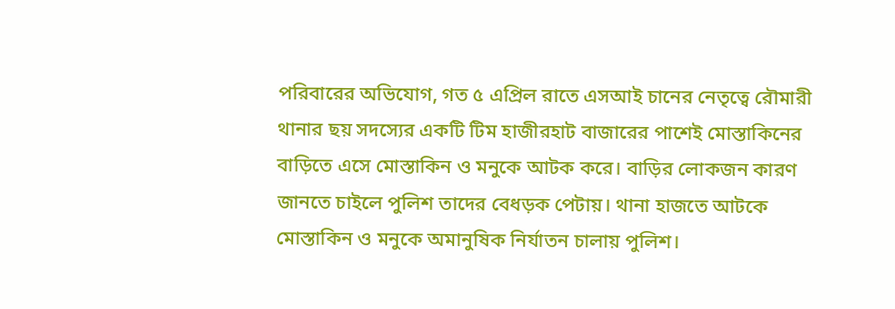পরিবারের অভিযোগ, গত ৫ এপ্রিল রাতে এসআই চানের নেতৃত্বে রৌমারী থানার ছয় সদস্যের একটি টিম হাজীরহাট বাজারের পাশেই মোস্তাকিনের বাড়িতে এসে মোস্তাকিন ও মনুকে আটক করে। বাড়ির লোকজন কারণ জানতে চাইলে পুলিশ তাদের বেধড়ক পেটায়। থানা হাজতে আটকে মোস্তাকিন ও মনুকে অমানুষিক নির্যাতন চালায় পুলিশ।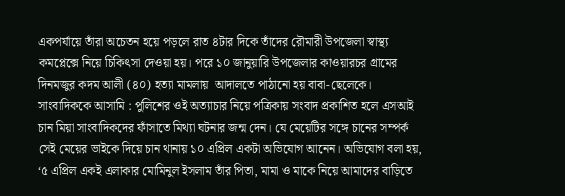একপর্যায়ে তাঁরা অচেতন হয়ে পড়লে রাত ৪টার দিকে তাঁদের রৌমারী উপজেলা স্বাস্থ্য কমপ্লেক্সে নিয়ে চিকিৎসা দেওয়া হয়। পরে ১০ জানুয়ারি উপজেলার কাওয়ারচর গ্রামের দিনমজুর কদম আলী (৪০) হত্যা মামলায়  আদালতে পাঠানো হয় বাবা-ছেলেকে। সাংবাদিককে আসামি : পুলিশের ওই অত্যাচার নিয়ে পত্রিকায় সংবাদ প্রকাশিত হলে এসআই চান মিয়া সাংবাদিকদের ফাঁসাতে মিথ্যা ঘটনার জন্ম দেন। যে মেয়েটির সঙ্গে চানের সম্পর্ক সেই মেয়ের ভাইকে দিয়ে চান থানায় ১০ এপ্রিল একটা অভিযোগ আনেন। অভিযোগ বলা হয়, ‘৫ এপ্রিল একই এলাকার মোমিনুল ইসলাম তাঁর পিতা, মামা ও মাকে নিয়ে আমাদের বাড়িতে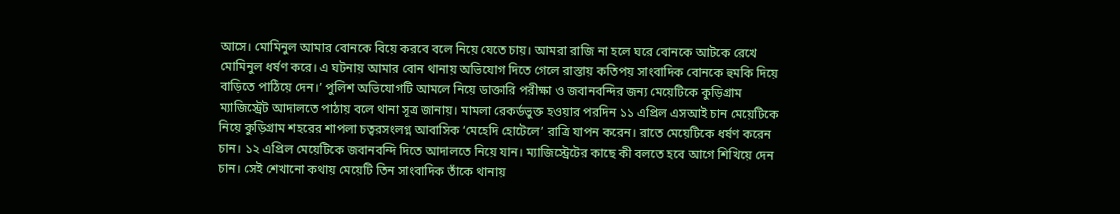আসে। মোমিনুল আমার বোনকে বিয়ে করবে বলে নিয়ে যেতে চায়। আমরা রাজি না হলে ঘরে বোনকে আটকে রেখে মোমিনুল ধর্ষণ করে। এ ঘটনায় আমার বোন থানায় অভিযোগ দিতে গেলে রাস্তায় কতিপয় সাংবাদিক বোনকে হুমকি দিয়ে বাড়িতে পাঠিয়ে দেন।’ পুলিশ অভিযোগটি আমলে নিয়ে ডাক্তারি পরীক্ষা ও জবানবন্দির জন্য মেয়েটিকে কুড়িগ্রাম ম্যাজিস্ট্রেট আদালতে পাঠায় বলে থানা সূত্র জানায়। মামলা রেকর্ডভুক্ত হওয়ার পরদিন ১১ এপ্রিল এসআই চান মেয়েটিকে নিয়ে কুড়িগ্রাম শহরের শাপলা চত্বরসংলগ্ন আবাসিক ‘মেহেদি হোটেলে’ রাত্রি যাপন করেন। রাতে মেয়েটিকে ধর্ষণ করেন চান। ১২ এপ্রিল মেয়েটিকে জবানবন্দি দিতে আদালতে নিয়ে যান। ম্যাজিস্ট্রেটের কাছে কী বলতে হবে আগে শিখিয়ে দেন চান। সেই শেখানো কথায় মেয়েটি তিন সাংবাদিক তাঁকে থানায়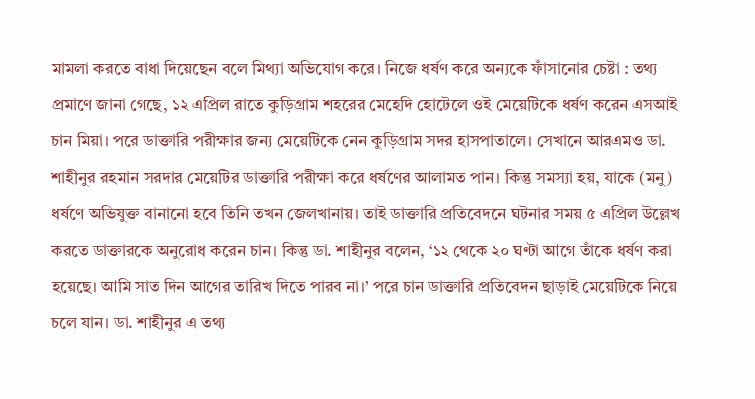মামলা করতে বাধা দিয়েছেন বলে মিথ্যা অভিযোগ করে। নিজে ধর্ষণ করে অন্যকে ফাঁসানোর চেষ্টা : তথ্য প্রমাণে জানা গেছে, ১২ এপ্রিল রাতে কুড়িগ্রাম শহরের মেহেদি হোটেলে ওই মেয়েটিকে ধর্ষণ করেন এসআই চান মিয়া। পরে ডাক্তারি পরীক্ষার জন্য মেয়েটিকে নেন কুড়িগ্রাম সদর হাসপাতালে। সেখানে আরএমও ডা. শাহীনুর রহমান সরদার মেয়েটির ডাক্তারি পরীক্ষা করে ধর্ষণের আলামত পান। কিন্তু সমস্যা হয়, যাকে (মনু) ধর্ষণে অভিযুক্ত বানানো হবে তিনি তখন জেলখানায়। তাই ডাক্তারি প্রতিবেদনে ঘটনার সময় ৫ এপ্রিল উল্লেখ করতে ডাক্তারকে অনুরোধ করেন চান। কিন্তু ডা. শাহীনুর বলেন, ‘১২ থেকে ২০ ঘণ্টা আগে তাঁকে ধর্ষণ করা হয়েছে। আমি সাত দিন আগের তারিখ দিতে পারব না।’ পরে চান ডাক্তারি প্রতিবেদন ছাড়াই মেয়েটিকে নিয়ে চলে যান। ডা. শাহীনুর এ তথ্য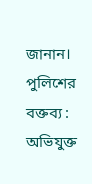জানান। পুলিশের বক্তব্য : অভিযুক্ত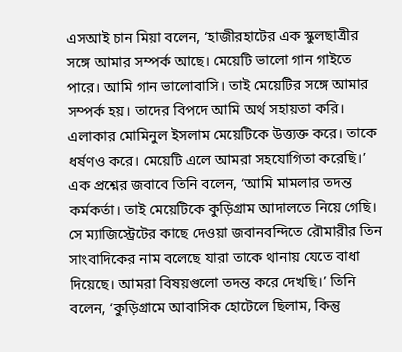এসআই চান মিয়া বলেন, ‘হাজীরহাটের এক স্কুলছাত্রীর সঙ্গে আমার সম্পর্ক আছে। মেয়েটি ভালো গান গাইতে পারে। আমি গান ভালোবাসি। তাই মেয়েটির সঙ্গে আমার সম্পর্ক হয়। তাদের বিপদে আমি অর্থ সহায়তা করি। এলাকার মোমিনুল ইসলাম মেয়েটিকে উত্ত্যক্ত করে। তাকে ধর্ষণও করে। মেয়েটি এলে আমরা সহযোগিতা করেছি।’ এক প্রশ্নের জবাবে তিনি বলেন, ‘আমি মামলার তদন্ত কর্মকর্তা। তাই মেয়েটিকে কুড়িগ্রাম আদালতে নিয়ে গেছি। সে ম্যাজিস্ট্রেটের কাছে দেওয়া জবানবন্দিতে রৌমারীর তিন সাংবাদিকের নাম বলেছে যারা তাকে থানায় যেতে বাধা দিয়েছে। আমরা বিষয়গুলো তদন্ত করে দেখছি।’ তিনি বলেন, ‘কুড়িগ্রামে আবাসিক হোটেলে ছিলাম, কিন্তু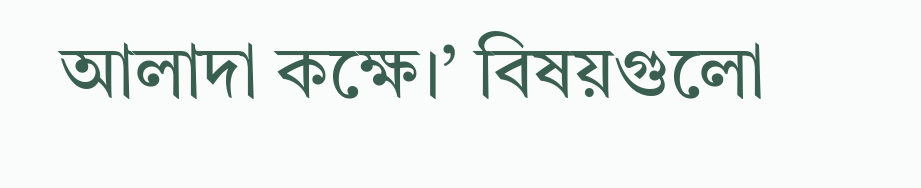আলাদা কক্ষে।’ বিষয়গুলো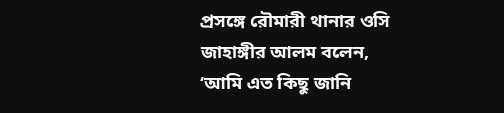প্রসঙ্গে রৌমারী থানার ওসি জাহাঙ্গীর আলম বলেন, ‘আমি এত কিছু জানি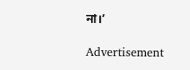না।’

Advertisement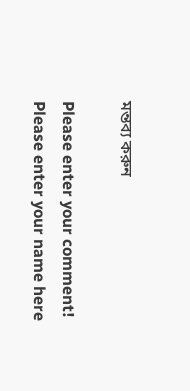মন্তব্য করুন

Please enter your comment!
Please enter your name here